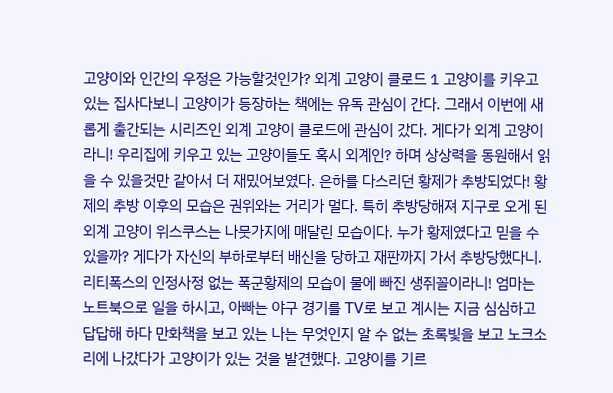고양이와 인간의 우정은 가능할것인가? 외계 고양이 클로드 1 고양이를 키우고 있는 집사다보니 고양이가 등장하는 책에는 유독 관심이 간다. 그래서 이번에 새롭게 출간되는 시리즈인 외계 고양이 클로드에 관심이 갔다. 게다가 외계 고양이라니! 우리집에 키우고 있는 고양이들도 혹시 외계인? 하며 상상력을 동원해서 읽을 수 있을것만 같아서 더 재밌어보였다. 은하를 다스리던 황제가 추방되었다! 황제의 추방 이후의 모습은 권위와는 거리가 멀다. 특히 추방당해져 지구로 오게 된 외계 고양이 위스쿠스는 나뭇가지에 매달린 모습이다. 누가 황제였다고 믿을 수 있을까? 게다가 자신의 부하로부터 배신을 당하고 재판까지 가서 추방당했다니. 리티폭스의 인정사정 없는 폭군황제의 모습이 물에 빠진 생쥐꼴이라니! 엄마는 노트북으로 일을 하시고, 아빠는 야구 경기를 TV로 보고 계시는 지금 심심하고 답답해 하다 만화책을 보고 있는 나는 무엇인지 알 수 없는 초록빛을 보고 노크소리에 나갔다가 고양이가 있는 것을 발견했다. 고양이를 기르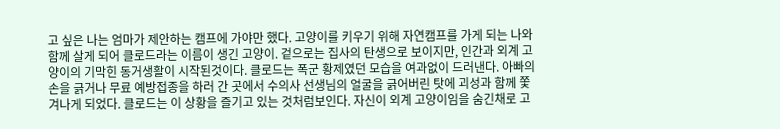고 싶은 나는 엄마가 제안하는 캠프에 가야만 했다. 고양이를 키우기 위해 자연캠프를 가게 되는 나와 함께 살게 되어 클로드라는 이름이 생긴 고양이. 겉으로는 집사의 탄생으로 보이지만, 인간과 외계 고양이의 기막힌 동거생활이 시작된것이다. 클로드는 폭군 황제였던 모습을 여과없이 드러낸다. 아빠의 손을 긁거나 무료 예방접종을 하러 간 곳에서 수의사 선생님의 얼굴을 긁어버린 탓에 괴성과 함께 쫓겨나게 되었다. 클로드는 이 상황을 즐기고 있는 것처럼보인다. 자신이 외계 고양이임을 숨긴채로 고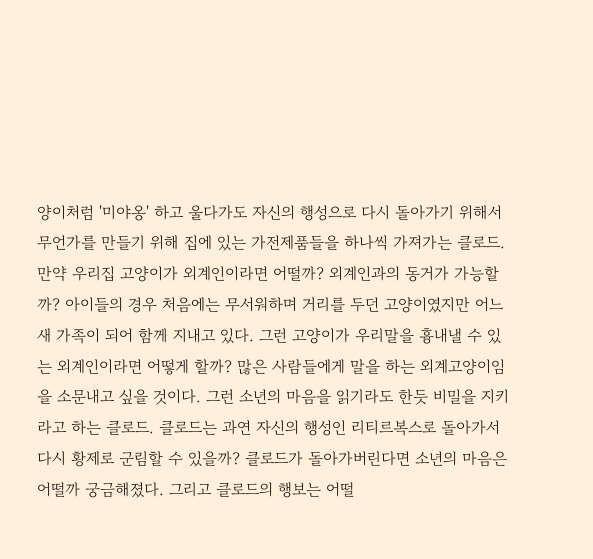양이처럼 '미야옹' 하고 울다가도 자신의 행성으로 다시 돌아가기 위해서 무언가를 만들기 위해 집에 있는 가전제품들을 하나씩 가져가는 클로드. 만약 우리집 고양이가 외계인이라면 어떨까? 외계인과의 동거가 가능할까? 아이들의 경우 처음에는 무서워하며 거리를 두던 고양이였지만 어느새 가족이 되어 함께 지내고 있다. 그런 고양이가 우리말을 흉내낼 수 있는 외계인이라면 어떻게 할까? 많은 사람들에게 말을 하는 외계고양이임을 소문내고 싶을 것이다. 그런 소년의 마음을 읽기라도 한듯 비밀을 지키라고 하는 클로드. 클로드는 과연 자신의 행성인 리티르복스로 돌아가서 다시 황제로 군림할 수 있을까? 클로드가 돌아가버린다면 소년의 마음은 어떨까 궁금해졌다. 그리고 클로드의 행보는 어떨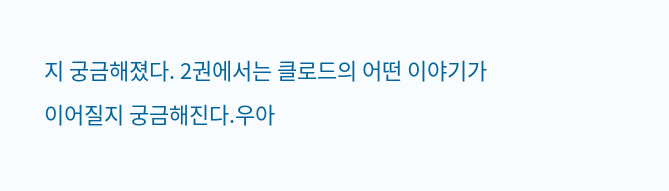지 궁금해졌다. 2권에서는 클로드의 어떤 이야기가 이어질지 궁금해진다.우아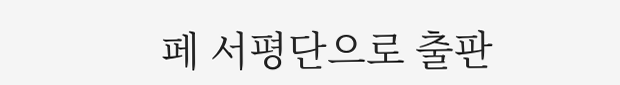페 서평단으로 출판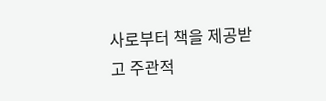사로부터 책을 제공받고 주관적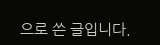으로 쓴 글입니다.